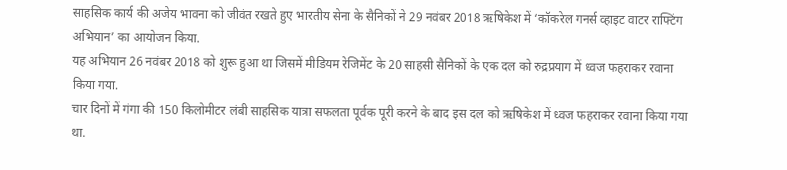साहसिक कार्य की अजेय भावना को जीवंत रखते हुए भारतीय सेना के सैनिकों ने 29 नवंबर 2018 ऋषिकेश में ‘कॉकरेल गनर्स व्हाइट वाटर राफ्टिंग अभियान’ का आयोजन किया.
यह अभियान 26 नवंबर 2018 को शुरू हुआ था जिसमें मीडियम रेजिमेंट के 20 साहसी सैनिकों के एक दल को रुद्रप्रयाग में ध्वज फहराकर रवाना किया गया.
चार दिनों में गंगा की 150 किलोमीटर लंबी साहसिक यात्रा सफलता पूर्वक पूरी करने के बाद इस दल को ऋषिकेश में ध्वज फहराकर रवाना किया गया था.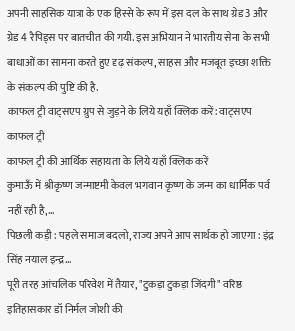अपनी साहसिक यात्रा के एक हिस्से के रूप में इस दल के साथ ग्रेड 3 और ग्रेड 4 रैपिड्स पर बातचीत की गयी. इस अभियान ने भारतीय सेना के सभी बाधाओं का सामना करते हुए दृढ़ संकल्प, साहस और मजबूत इच्छा शक्ति के संकल्प की पुष्टि की है.
काफल ट्री वाट्सएप ग्रुप से जुड़ने के लिये यहाँ क्लिक करें: वाट्सएप काफल ट्री
काफल ट्री की आर्थिक सहायता के लिये यहाँ क्लिक करें
कुमाऊँ में श्रीकृष्ण जन्माष्टमी केवल भगवान कृष्ण के जन्म का धार्मिक पर्व नहीं रही है,…
पिछली कड़ी : पहले समाज बदलो, राज्य अपने आप सार्थक हो जाएगा : इंद्र सिंह नयाल इन्द्र…
पूरी तरह आंचलिक परिवेश में तैयार, "टुकड़ा टुकड़ा जिंदगी" वरिष्ठ इतिहासकार डॉ निर्मल जोशी की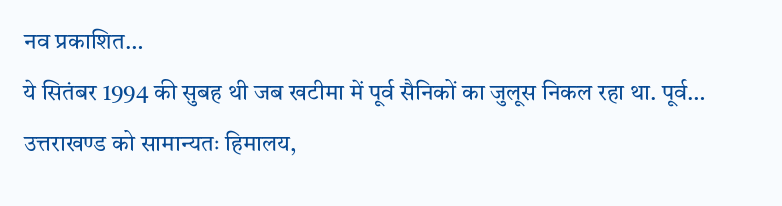नव प्रकाशित…
ये सितंबर 1994 की सुबह थी जब खटीमा में पूर्व सैनिकों का जुलूस निकल रहा था. पूर्व…
उत्तराखण्ड को सामान्यतः हिमालय,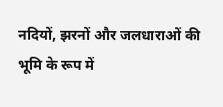नदियों, झरनों और जलधाराओं की भूमि के रूप में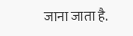जाना जाता है.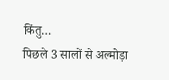किंतु…
पिछले 3 सालों से अल्मोड़ा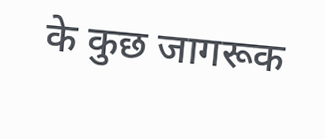के कुछ जागरूक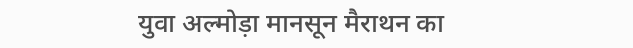युवा अल्मोड़ा मानसून मैराथन का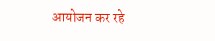आयोजन कर रहे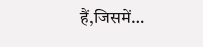हैं,जिसमें…